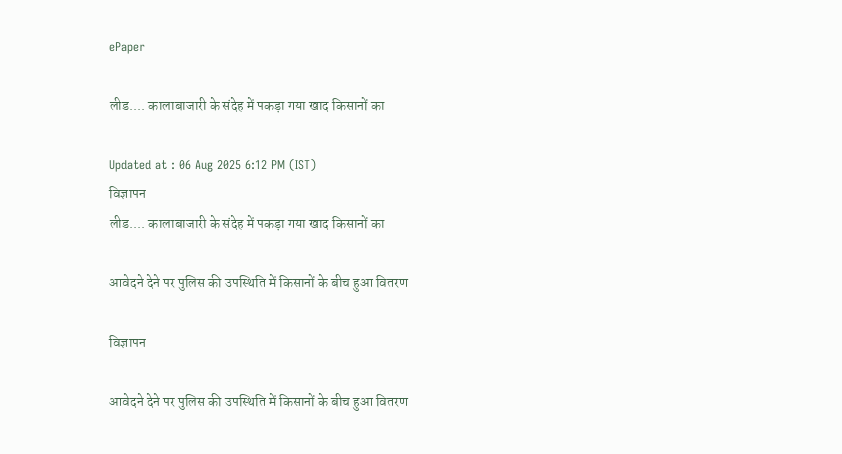ePaper

लीड.... कालाबाजारी के संदेह में पकड़ा गया खाद किसानों का

Updated at : 06 Aug 2025 6:12 PM (IST)
विज्ञापन
लीड.... कालाबाजारी के संदेह में पकड़ा गया खाद किसानों का

आवेदने देने पर पुलिस की उपस्थिति में किसानों के बीच हुआ वितरण

विज्ञापन

आवेदने देने पर पुलिस की उपस्थिति में किसानों के बीच हुआ वितरण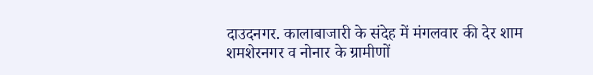दाउदनगर. कालाबाजारी के संदेह में मंगलवार की देर शाम शमशेरनगर व नोनार के ग्रामीणों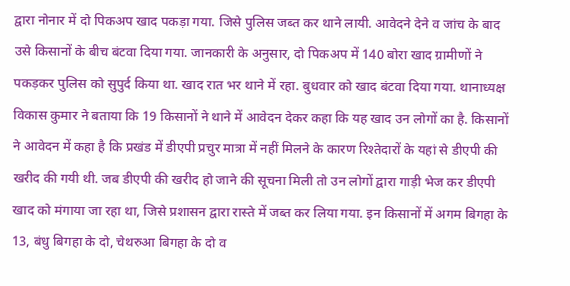द्वारा नोनार में दो पिकअप खाद पकड़ा गया. जिसे पुलिस जब्त कर थाने लायी. आवेदने देने व जांच के बाद उसे किसानों के बीच बंटवा दिया गया. जानकारी के अनुसार, दो पिकअप में 140 बोरा खाद ग्रामीणों ने पकड़कर पुलिस को सुपुर्द किया था. खाद रात भर थाने में रहा. बुधवार को खाद बंटवा दिया गया. थानाध्यक्ष विकास कुमार ने बताया कि 19 किसानों ने थाने में आवेदन देकर कहा कि यह खाद उन लोगों का है. किसानों ने आवेदन में कहा है कि प्रखंड में डीएपी प्रचुर मात्रा में नहीं मिलने के कारण रिश्तेदारों के यहां से डीएपी की खरीद की गयी थी. जब डीएपी की खरीद हो जाने की सूचना मिली तो उन लोगों द्वारा गाड़ी भेज कर डीएपी खाद को मंगाया जा रहा था, जिसे प्रशासन द्वारा रास्ते में जब्त कर लिया गया. इन किसानों में अगम बिगहा के 13, बंधु बिगहा के दो, चेथरुआ बिगहा के दो व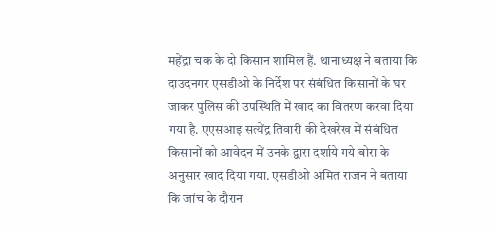महेंद्रा चक के दो किसान शामिल हैं. थानाध्यक्ष ने बताया कि दाउदनगर एसडीओ के निर्देश पर संबंधित किसानों के घर जाकर पुलिस की उपस्थिति में खाद का वितरण करवा दिया गया है. एएसआइ सत्येंद्र तिवारी की देखरेख में संबंधित किसानों को आवेदन में उनके द्वारा दर्शाये गये बोरा के अनुसार खाद दिया गया. एसडीओ अमित राजन ने बताया कि जांच के दौरान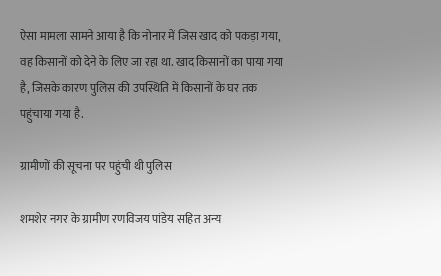ऐसा मामला सामने आया है कि नोनार में जिस खाद को पकड़ा गया, वह किसानों को देने के लिए जा रहा था. खाद किसानों का पाया गया है, जिसके कारण पुलिस की उपस्थिति में किसानों के घर तक पहुंचाया गया है.

ग्रामीणों की सूचना पर पहुंची थी पुलिस

शमशेर नगर के ग्रामीण रणविजय पांडेय सहित अन्य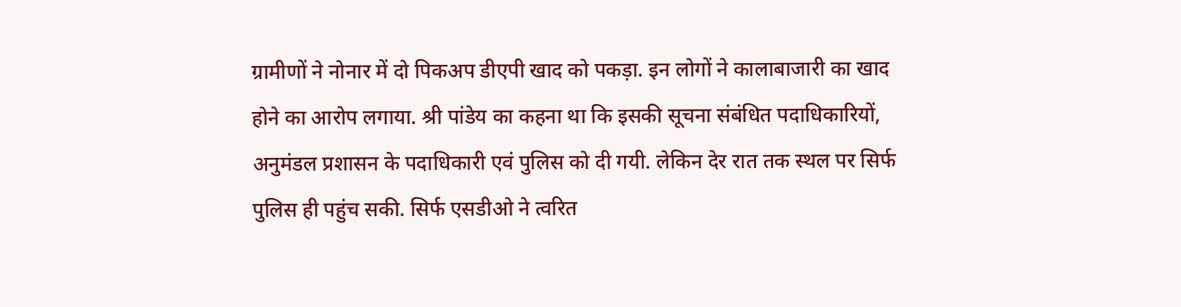ग्रामीणों ने नोनार में दो पिकअप डीएपी खाद को पकड़ा. इन लोगों ने कालाबाजारी का खाद होने का आरोप लगाया. श्री पांडेय का कहना था कि इसकी सूचना संबंधित पदाधिकारियों, अनुमंडल प्रशासन के पदाधिकारी एवं पुलिस को दी गयी. लेकिन देर रात तक स्थल पर सिर्फ पुलिस ही पहुंच सकी. सिर्फ एसडीओ ने त्वरित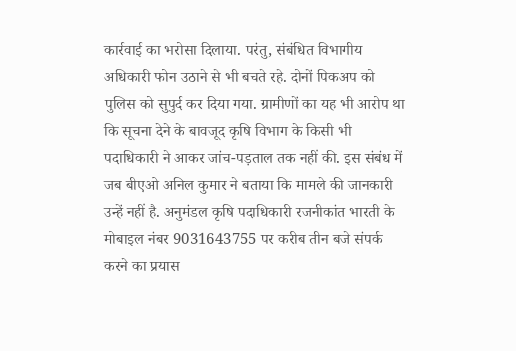कार्रवाई का भरोसा दिलाया. परंतु, संबंधित विभागीय अधिकारी फोन उठाने से भी बचते रहे. दोनों पिकअप को पुलिस को सुपुर्द कर दिया गया. ग्रामीणों का यह भी आरोप था कि सूचना देने के बावजूद कृषि विभाग के किसी भी पदाधिकारी ने आकर जांच-पड़ताल तक नहीं की. इस संबंध में जब बीएओ अनिल कुमार ने बताया कि मामले की जानकारी उन्हें नहीं है. अनुमंडल कृषि पदाधिकारी रजनीकांत भारती के मोबाइल नंबर 9031643755 पर करीब तीन बजे संपर्क करने का प्रयास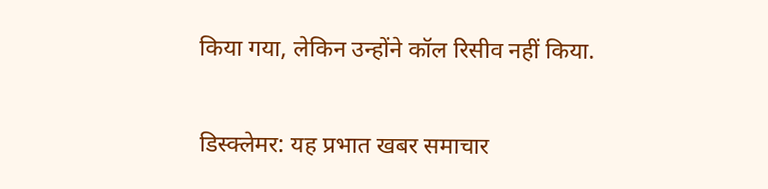किया गया, लेकिन उन्होंने कॉल रिसीव नहीं किया.

डिस्क्लेमर: यह प्रभात खबर समाचार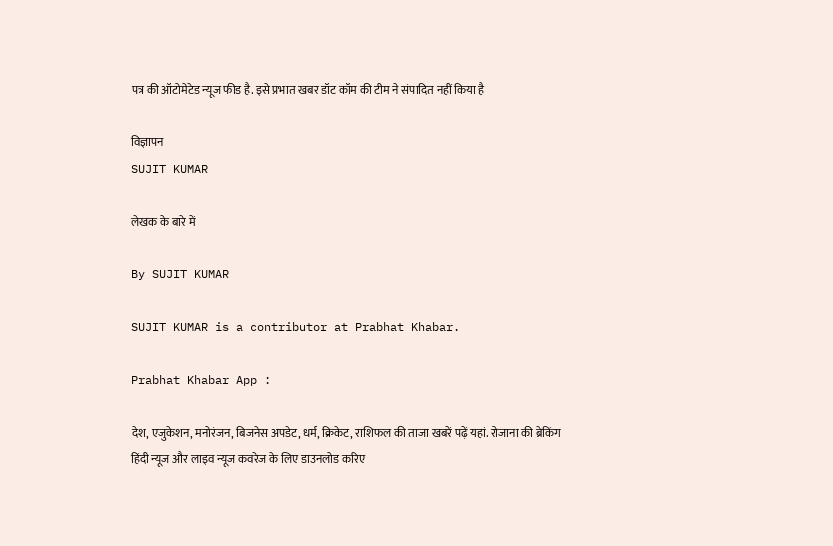पत्र की ऑटोमेटेड न्यूज फीड है. इसे प्रभात खबर डॉट कॉम की टीम ने संपादित नहीं किया है

विज्ञापन
SUJIT KUMAR

लेखक के बारे में

By SUJIT KUMAR

SUJIT KUMAR is a contributor at Prabhat Khabar.

Prabhat Khabar App :

देश, एजुकेशन, मनोरंजन, बिजनेस अपडेट, धर्म, क्रिकेट, राशिफल की ताजा खबरें पढ़ें यहां. रोजाना की ब्रेकिंग हिंदी न्यूज और लाइव न्यूज कवरेज के लिए डाउनलोड करिए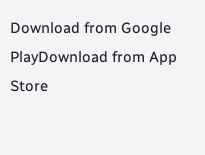Download from Google PlayDownload from App Store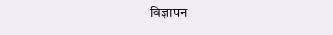विज्ञापन